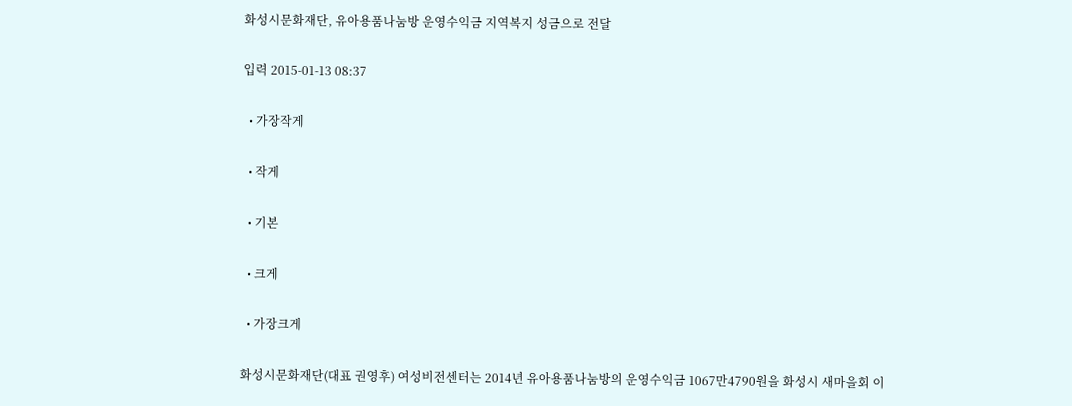화성시문화재단, 유아용품나눔방 운영수익금 지역복지 성금으로 전달

입력 2015-01-13 08:37

  • 가장작게

  • 작게

  • 기본

  • 크게

  • 가장크게

화성시문화재단(대표 권영후) 여성비전센터는 2014년 유아용품나눔방의 운영수익금 1067만4790원을 화성시 새마을회 이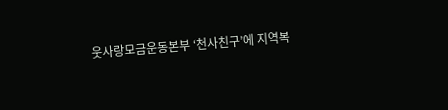웃사랑모금운동본부 ‘천사친구’에 지역복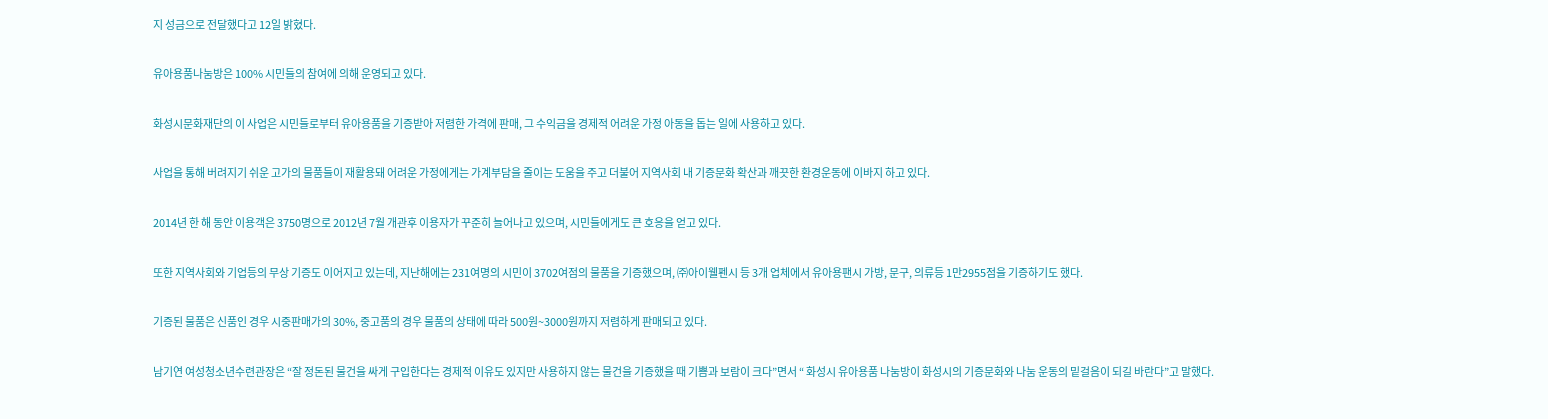지 성금으로 전달했다고 12일 밝혔다.

유아용품나눔방은 100% 시민들의 참여에 의해 운영되고 있다.

화성시문화재단의 이 사업은 시민들로부터 유아용품을 기증받아 저렴한 가격에 판매, 그 수익금을 경제적 어려운 가정 아동을 돕는 일에 사용하고 있다.

사업을 통해 버려지기 쉬운 고가의 물품들이 재활용돼 어려운 가정에게는 가계부담을 줄이는 도움을 주고 더불어 지역사회 내 기증문화 확산과 깨끗한 환경운동에 이바지 하고 있다.

2014년 한 해 동안 이용객은 3750명으로 2012년 7월 개관후 이용자가 꾸준히 늘어나고 있으며, 시민들에게도 큰 호응을 얻고 있다.

또한 지역사회와 기업등의 무상 기증도 이어지고 있는데, 지난해에는 231여명의 시민이 3702여점의 물품을 기증했으며, ㈜아이웰펜시 등 3개 업체에서 유아용팬시 가방, 문구, 의류등 1만2955점을 기증하기도 했다.

기증된 물품은 신품인 경우 시중판매가의 30%, 중고품의 경우 물품의 상태에 따라 500원~3000원까지 저렴하게 판매되고 있다.

남기연 여성청소년수련관장은 “잘 정돈된 물건을 싸게 구입한다는 경제적 이유도 있지만 사용하지 않는 물건을 기증했을 때 기쁨과 보람이 크다”면서 “ 화성시 유아용품 나눔방이 화성시의 기증문화와 나눔 운동의 밑걸음이 되길 바란다”고 말했다.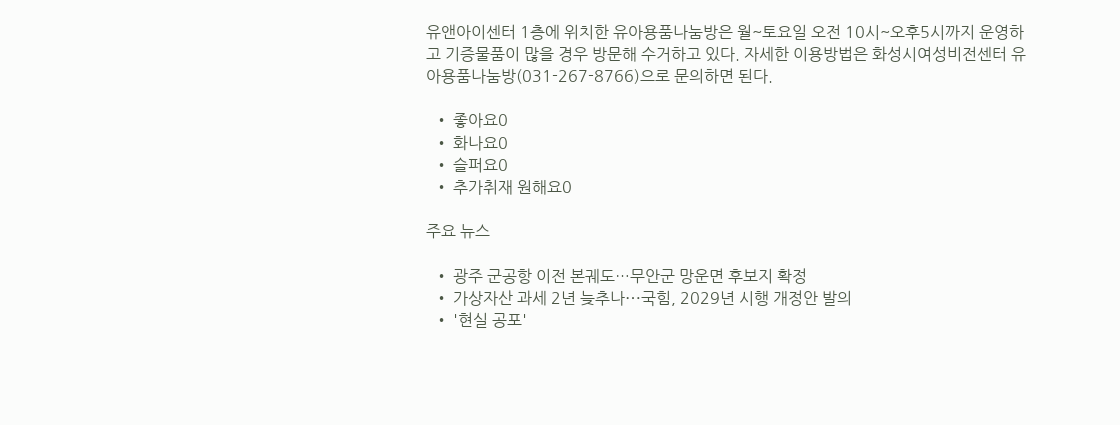유앤아이센터 1층에 위치한 유아용품나눔방은 월~토요일 오전 10시~오후5시까지 운영하고 기증물품이 많을 경우 방문해 수거하고 있다. 자세한 이용방법은 화성시여성비전센터 유아용품나눔방(031-267-8766)으로 문의하면 된다.

  • 좋아요0
  • 화나요0
  • 슬퍼요0
  • 추가취재 원해요0

주요 뉴스

  • 광주 군공항 이전 본궤도…무안군 망운면 후보지 확정
  • 가상자산 과세 2년 늦추나⋯국힘, 2029년 시행 개정안 발의
  • '현실 공포'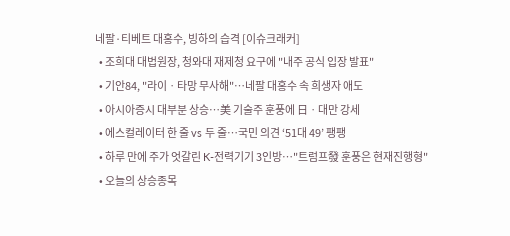네팔·티베트 대홍수, 빙하의 습격 [이슈크래커]
  • 조희대 대법원장, 청와대 재제청 요구에 "내주 공식 입장 발표"
  • 기안84, "라이ㆍ타망 무사해"⋯네팔 대홍수 속 희생자 애도
  • 아시아증시 대부분 상승⋯美 기술주 훈풍에 日ㆍ대만 강세
  • 에스컬레이터 한 줄 vs 두 줄⋯국민 의견 ‘51대 49’ 팽팽
  • 하루 만에 주가 엇갈린 K-전력기기 3인방…"트럼프發 훈풍은 현재진행형"
  • 오늘의 상승종목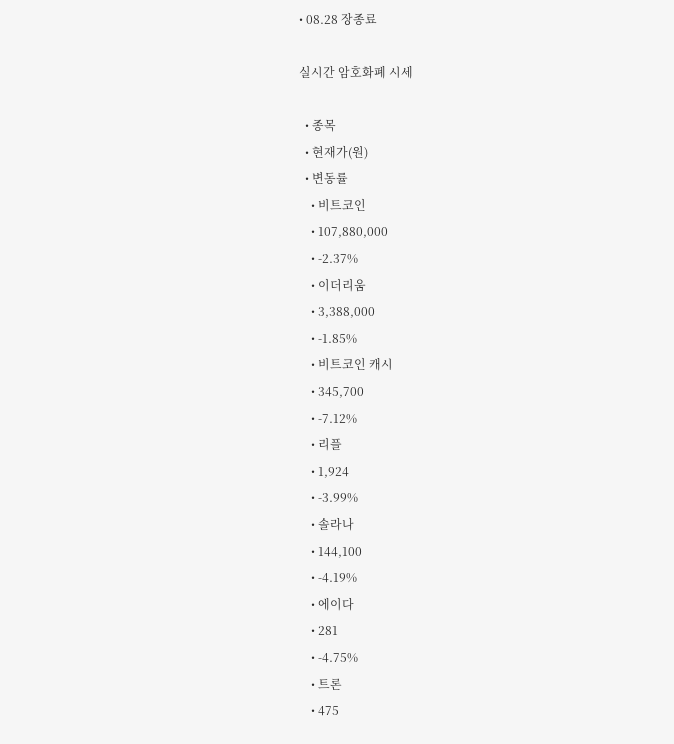• 08.28 장종료

실시간 암호화폐 시세

  • 종목
  • 현재가(원)
  • 변동률
    • 비트코인
    • 107,880,000
    • -2.37%
    • 이더리움
    • 3,388,000
    • -1.85%
    • 비트코인 캐시
    • 345,700
    • -7.12%
    • 리플
    • 1,924
    • -3.99%
    • 솔라나
    • 144,100
    • -4.19%
    • 에이다
    • 281
    • -4.75%
    • 트론
    • 475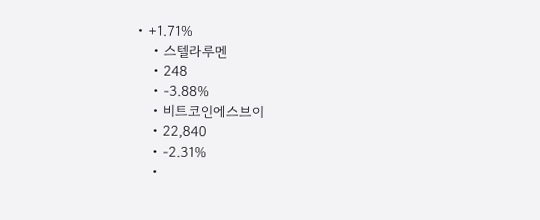• +1.71%
    • 스텔라루멘
    • 248
    • -3.88%
    • 비트코인에스브이
    • 22,840
    • -2.31%
    •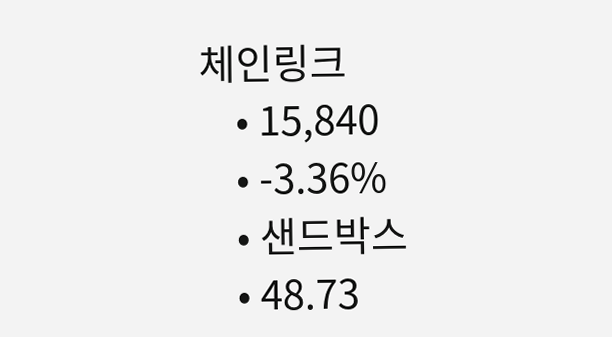체인링크
    • 15,840
    • -3.36%
    • 샌드박스
    • 48.73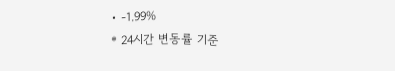• -1.99%
* 24시간 변동률 기준